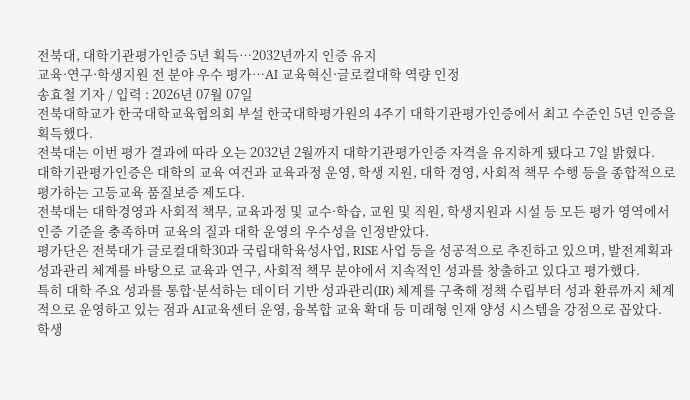전북대, 대학기관평가인증 5년 획득…2032년까지 인증 유지
교육·연구·학생지원 전 분야 우수 평가…AI 교육혁신·글로컬대학 역량 인정
송효철 기자 / 입력 : 2026년 07월 07일
전북대학교가 한국대학교육협의회 부설 한국대학평가원의 4주기 대학기관평가인증에서 최고 수준인 5년 인증을 획득했다.
전북대는 이번 평가 결과에 따라 오는 2032년 2월까지 대학기관평가인증 자격을 유지하게 됐다고 7일 밝혔다.
대학기관평가인증은 대학의 교육 여건과 교육과정 운영, 학생 지원, 대학 경영, 사회적 책무 수행 등을 종합적으로 평가하는 고등교육 품질보증 제도다.
전북대는 대학경영과 사회적 책무, 교육과정 및 교수·학습, 교원 및 직원, 학생지원과 시설 등 모든 평가 영역에서 인증 기준을 충족하며 교육의 질과 대학 운영의 우수성을 인정받았다.
평가단은 전북대가 글로컬대학30과 국립대학육성사업, RISE 사업 등을 성공적으로 추진하고 있으며, 발전계획과 성과관리 체계를 바탕으로 교육과 연구, 사회적 책무 분야에서 지속적인 성과를 창출하고 있다고 평가했다.
특히 대학 주요 성과를 통합·분석하는 데이터 기반 성과관리(IR) 체계를 구축해 정책 수립부터 성과 환류까지 체계적으로 운영하고 있는 점과 AI교육센터 운영, 융복합 교육 확대 등 미래형 인재 양성 시스템을 강점으로 꼽았다.
학생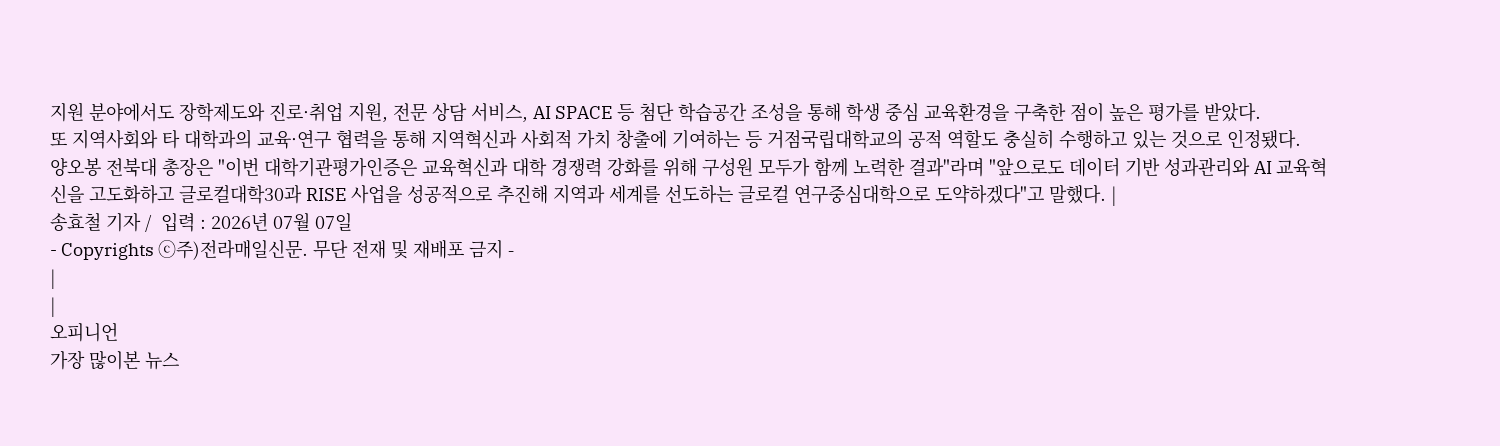지원 분야에서도 장학제도와 진로·취업 지원, 전문 상담 서비스, AI SPACE 등 첨단 학습공간 조성을 통해 학생 중심 교육환경을 구축한 점이 높은 평가를 받았다.
또 지역사회와 타 대학과의 교육·연구 협력을 통해 지역혁신과 사회적 가치 창출에 기여하는 등 거점국립대학교의 공적 역할도 충실히 수행하고 있는 것으로 인정됐다.
양오봉 전북대 총장은 "이번 대학기관평가인증은 교육혁신과 대학 경쟁력 강화를 위해 구성원 모두가 함께 노력한 결과"라며 "앞으로도 데이터 기반 성과관리와 AI 교육혁신을 고도화하고 글로컬대학30과 RISE 사업을 성공적으로 추진해 지역과 세계를 선도하는 글로컬 연구중심대학으로 도약하겠다"고 말했다. |
송효철 기자 /  입력 : 2026년 07월 07일
- Copyrights ⓒ주)전라매일신문. 무단 전재 및 재배포 금지 -
|
|
오피니언
가장 많이본 뉴스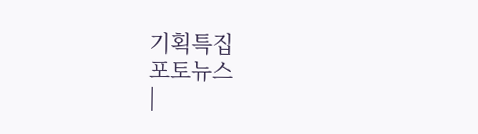기획특집
포토뉴스
|